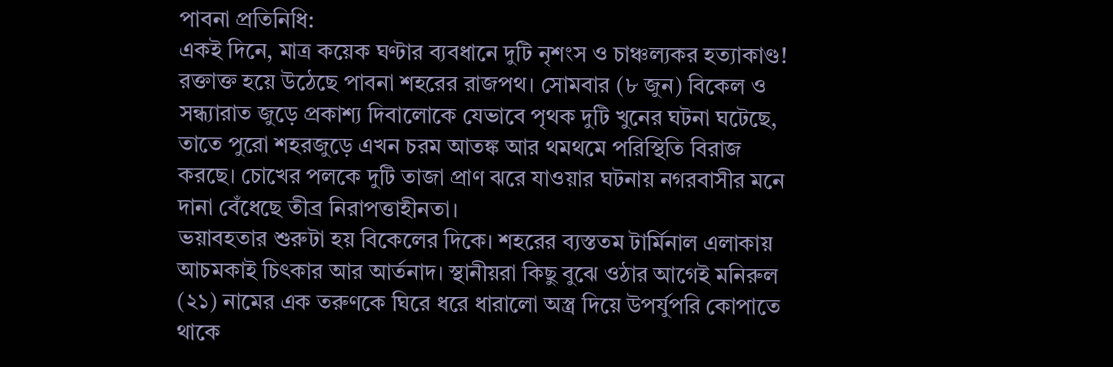পাবনা প্রতিনিধি:
একই দিনে, মাত্র কয়েক ঘণ্টার ব্যবধানে দুটি নৃশংস ও চাঞ্চল্যকর হত্যাকাণ্ড! রক্তাক্ত হয়ে উঠেছে পাবনা শহরের রাজপথ। সোমবার (৮ জুন) বিকেল ও সন্ধ্যারাত জুড়ে প্রকাশ্য দিবালোকে যেভাবে পৃথক দুটি খুনের ঘটনা ঘটেছে, তাতে পুরো শহরজুড়ে এখন চরম আতঙ্ক আর থমথমে পরিস্থিতি বিরাজ করছে। চোখের পলকে দুটি তাজা প্রাণ ঝরে যাওয়ার ঘটনায় নগরবাসীর মনে দানা বেঁধেছে তীব্র নিরাপত্তাহীনতা।
ভয়াবহতার শুরুটা হয় বিকেলের দিকে। শহরের ব্যস্ততম টার্মিনাল এলাকায় আচমকাই চিৎকার আর আর্তনাদ। স্থানীয়রা কিছু বুঝে ওঠার আগেই মনিরুল (২১) নামের এক তরুণকে ঘিরে ধরে ধারালো অস্ত্র দিয়ে উপর্যুপরি কোপাতে থাকে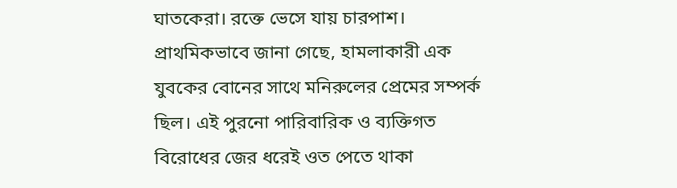ঘাতকেরা। রক্তে ভেসে যায় চারপাশ।
প্রাথমিকভাবে জানা গেছে, হামলাকারী এক যুবকের বোনের সাথে মনিরুলের প্রেমের সম্পর্ক ছিল। এই পুরনো পারিবারিক ও ব্যক্তিগত বিরোধের জের ধরেই ওত পেতে থাকা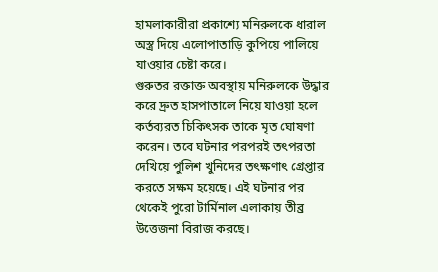হামলাকারীরা প্রকাশ্যে মনিরুলকে ধারাল অস্ত্র দিয়ে এলোপাতাড়ি কুপিয়ে পালিয়ে যাওয়ার চেষ্টা করে।
গুরুতর রক্তাক্ত অবস্থায় মনিরুলকে উদ্ধার করে দ্রুত হাসপাতালে নিয়ে যাওয়া হলে কর্তব্যরত চিকিৎসক তাকে মৃত ঘোষণা করেন। তবে ঘটনার পরপরই তৎপরতা দেখিয়ে পুলিশ খুনিদের তৎক্ষণাৎ গ্রেপ্তার করতে সক্ষম হয়েছে। এই ঘটনার পর থেকেই পুরো টার্মিনাল এলাকায় তীব্র উত্তেজনা বিরাজ করছে।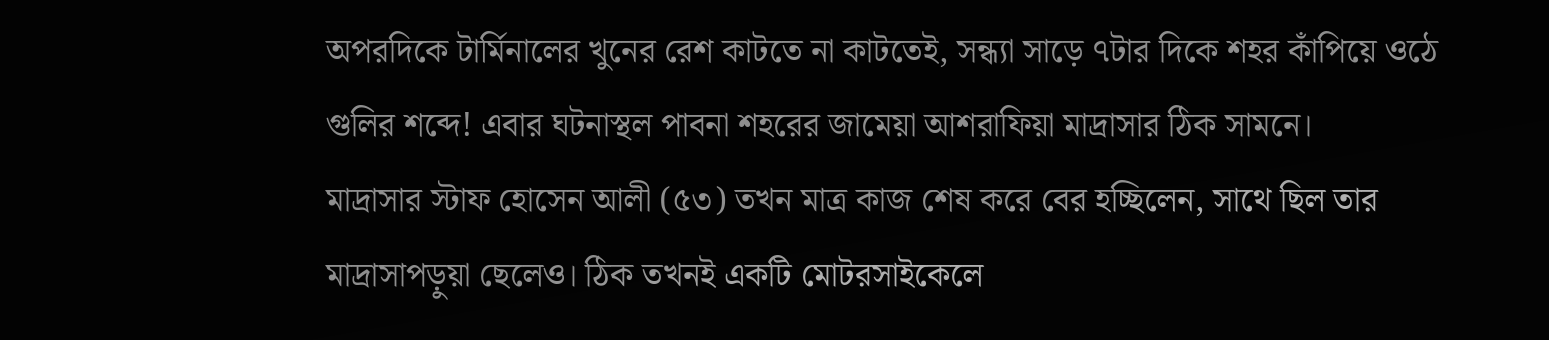অপরদিকে টার্মিনালের খুনের রেশ কাটতে না কাটতেই, সন্ধ্যা সাড়ে ৭টার দিকে শহর কাঁপিয়ে ওঠে গুলির শব্দে! এবার ঘটনাস্থল পাবনা শহরের জামেয়া আশরাফিয়া মাদ্রাসার ঠিক সামনে।
মাদ্রাসার স্টাফ হোসেন আলী (৫৩) তখন মাত্র কাজ শেষ করে বের হচ্ছিলেন, সাথে ছিল তার মাদ্রাসাপড়ুয়া ছেলেও। ঠিক তখনই একটি মোটরসাইকেলে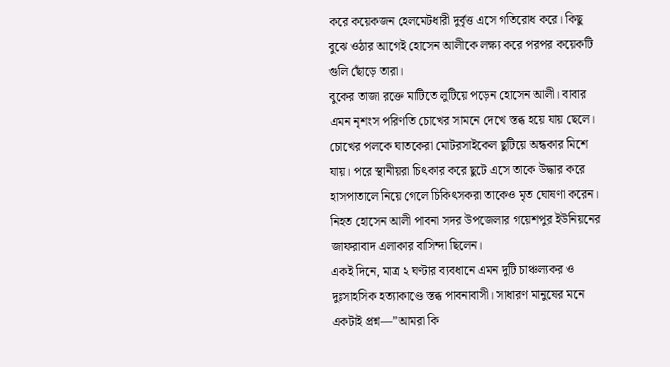করে কয়েকজন হেলমেটধারী দুর্বৃত্ত এসে গতিরোধ করে। কিছু বুঝে ওঠার আগেই হোসেন আলীকে লক্ষ্য করে পরপর কয়েকটি গুলি ছোঁড়ে তারা।
বুকের তাজা রক্তে মাটিতে লুটিয়ে পড়েন হোসেন আলী। বাবার এমন নৃশংস পরিণতি চোখের সামনে দেখে স্তব্ধ হয়ে যায় ছেলে। চোখের পলকে ঘাতকেরা মোটরসাইকেল ছুটিয়ে অন্ধকার মিশে যায়। পরে স্থানীয়রা চিৎকার করে ছুটে এসে তাকে উদ্ধার করে হাসপাতালে নিয়ে গেলে চিকিৎসকরা তাকেও মৃত ঘোষণা করেন। নিহত হোসেন আলী পাবনা সদর উপজেলার গয়েশপুর ইউনিয়নের জাফরাবাদ এলাকার বাসিন্দা ছিলেন।
একই দিনে, মাত্র ২ ঘণ্টার ব্যবধানে এমন দুটি চাঞ্চল্যকর ও দুঃসাহসিক হত্যাকাণ্ডে স্তব্ধ পাবনাবাসী। সাধারণ মানুষের মনে একটাই প্রশ্ন—”আমরা কি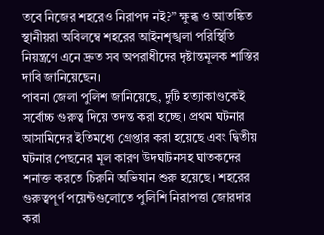তবে নিজের শহরেও নিরাপদ নই?” ক্ষুব্ধ ও আতঙ্কিত স্থানীয়রা অবিলম্বে শহরের আইনশৃঙ্খলা পরিস্থিতি নিয়ন্ত্রণে এনে দ্রুত সব অপরাধীদের দৃষ্টান্তমূলক শাস্তির দাবি জানিয়েছেন।
পাবনা জেলা পুলিশ জানিয়েছে, দুটি হত্যাকাণ্ডকেই সর্বোচ্চ গুরুত্ব দিয়ে তদন্ত করা হচ্ছে। প্রথম ঘটনার আসামিদের ইতিমধ্যে গ্রেপ্তার করা হয়েছে এবং দ্বিতীয় ঘটনার পেছনের মূল কারণ উদঘাটনসহ ঘাতকদের শনাক্ত করতে চিরুনি অভিযান শুরু হয়েছে। শহরের গুরুত্বপূর্ণ পয়েন্টগুলোতে পুলিশি নিরাপত্তা জোরদার করা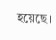হয়েছে।